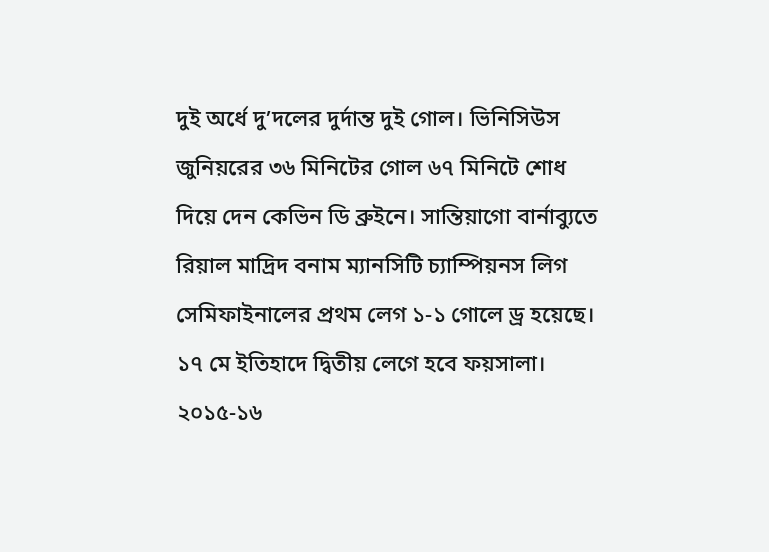দুই অর্ধে দু’দলের দুর্দান্ত দুই গোল। ভিনিসিউস জুনিয়রের ৩৬ মিনিটের গোল ৬৭ মিনিটে শোধ দিয়ে দেন কেভিন ডি ব্রুইনে। সান্তিয়াগো বার্নাব্যুতে রিয়াল মাদ্রিদ বনাম ম্যানসিটি চ্যাম্পিয়নস লিগ সেমিফাইনালের প্রথম লেগ ১-১ গোলে ড্র হয়েছে। ১৭ মে ইতিহাদে দ্বিতীয় লেগে হবে ফয়সালা।
২০১৫-১৬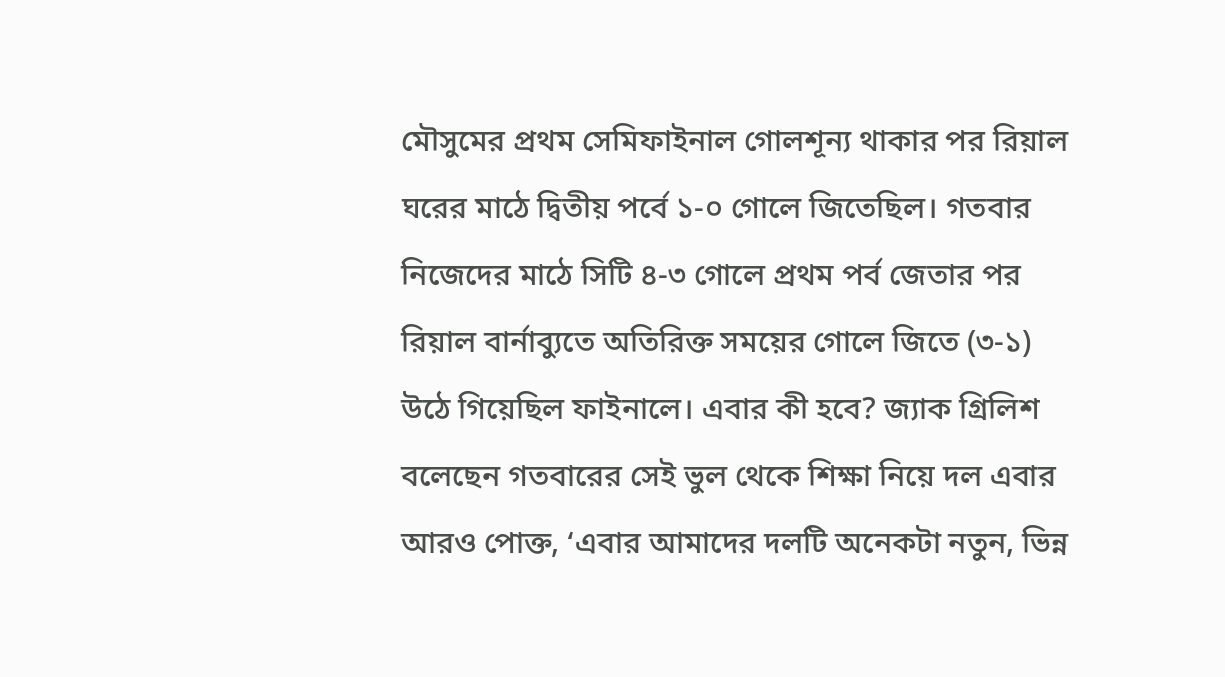মৌসুমের প্রথম সেমিফাইনাল গোলশূন্য থাকার পর রিয়াল ঘরের মাঠে দ্বিতীয় পর্বে ১-০ গোলে জিতেছিল। গতবার নিজেদের মাঠে সিটি ৪-৩ গোলে প্রথম পর্ব জেতার পর রিয়াল বার্নাব্যুতে অতিরিক্ত সময়ের গোলে জিতে (৩-১) উঠে গিয়েছিল ফাইনালে। এবার কী হবে? জ্যাক গ্রিলিশ বলেছেন গতবারের সেই ভুল থেকে শিক্ষা নিয়ে দল এবার আরও পোক্ত, ‘এবার আমাদের দলটি অনেকটা নতুন, ভিন্ন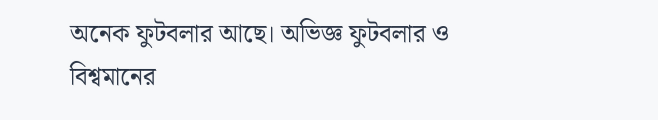অনেক ফুটবলার আছে। অভিজ্ঞ ফুটবলার ও বিশ্বমানের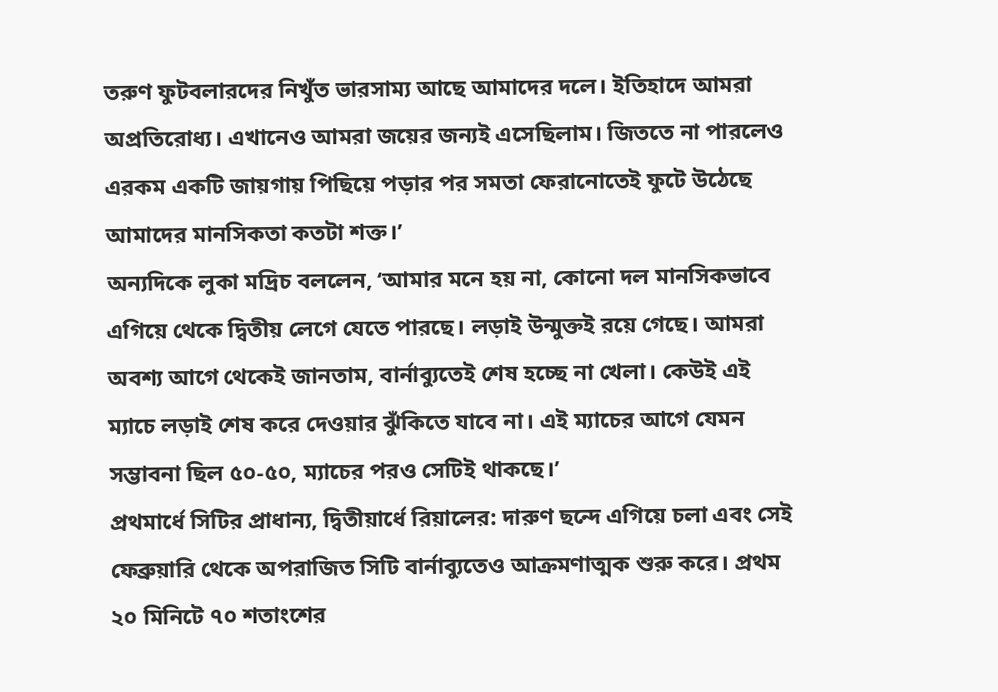তরুণ ফুটবলারদের নিখুঁত ভারসাম্য আছে আমাদের দলে। ইতিহাদে আমরা অপ্রতিরোধ্য। এখানেও আমরা জয়ের জন্যই এসেছিলাম। জিততে না পারলেও এরকম একটি জায়গায় পিছিয়ে পড়ার পর সমতা ফেরানোতেই ফুটে উঠেছে আমাদের মানসিকতা কতটা শক্ত।’
অন্যদিকে লুকা মদ্রিচ বললেন, ‘আমার মনে হয় না, কোনো দল মানসিকভাবে এগিয়ে থেকে দ্বিতীয় লেগে যেতে পারছে। লড়াই উন্মুক্তই রয়ে গেছে। আমরা অবশ্য আগে থেকেই জানতাম, বার্নাব্যুতেই শেষ হচ্ছে না খেলা। কেউই এই ম্যাচে লড়াই শেষ করে দেওয়ার ঝুঁকিতে যাবে না। এই ম্যাচের আগে যেমন সম্ভাবনা ছিল ৫০-৫০, ম্যাচের পরও সেটিই থাকছে।’
প্রথমার্ধে সিটির প্রাধান্য, দ্বিতীয়ার্ধে রিয়ালের: দারুণ ছন্দে এগিয়ে চলা এবং সেই ফেব্রুয়ারি থেকে অপরাজিত সিটি বার্নাব্যুতেও আক্রমণাত্মক শুরু করে। প্রথম ২০ মিনিটে ৭০ শতাংশের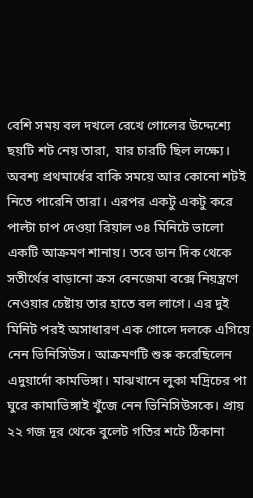বেশি সময় বল দখলে রেখে গোলের উদ্দেশ্যে ছয়টি শট নেয় তারা, যার চারটি ছিল লক্ষ্যে। অবশ্য প্রথমার্ধের বাকি সময়ে আর কোনো শটই নিতে পারেনি তারা। এরপর একটু একটু করে পাল্টা চাপ দেওয়া রিয়াল ৩৪ মিনিটে ভালো একটি আক্রমণ শানায়। তবে ডান দিক থেকে সতীর্থের বাড়ানো ক্রস বেনজেমা বক্সে নিয়ন্ত্রণে নেওয়ার চেষ্টায় তার হাতে বল লাগে। এর দুই মিনিট পরই অসাধারণ এক গোলে দলকে এগিয়ে নেন ভিনিসিউস। আক্রমণটি শুরু করেছিলেন এদুয়ার্দো কামভিঙ্গা। মাঝখানে লুকা মদ্রিচের পা ঘুরে কামাভিঙ্গাই খুঁজে নেন ভিনিসিউসকে। প্রায় ২২ গজ দূর থেকে বুলেট গতির শটে ঠিকানা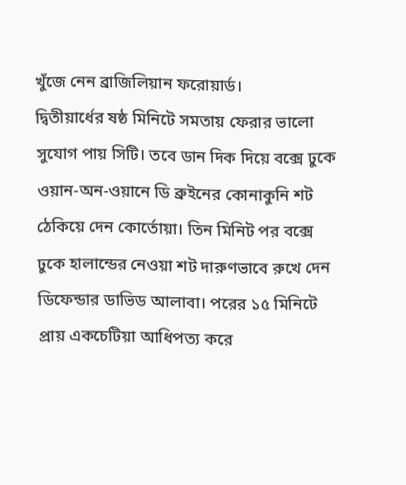খুঁজে নেন ব্রাজিলিয়ান ফরোয়ার্ড।
দ্বিতীয়ার্ধের ষষ্ঠ মিনিটে সমতায় ফেরার ভালো সুযোগ পায় সিটি। তবে ডান দিক দিয়ে বক্সে ঢুকে ওয়ান-অন-ওয়ানে ডি ব্রুইনের কোনাকুনি শট ঠেকিয়ে দেন কোর্তোয়া। তিন মিনিট পর বক্সে ঢুকে হালান্ডের নেওয়া শট দারুণভাবে রুখে দেন ডিফেন্ডার ডাভিড আলাবা। পরের ১৫ মিনিটে প্রায় একচেটিয়া আধিপত্য করে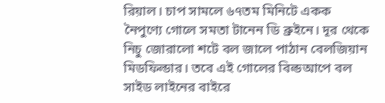রিয়াল। চাপ সামলে ৬৭তম মিনিটে একক নৈপুণ্যে গোলে সমতা টানেন ডি ব্রুইনে। দূর থেকে নিচু জোরালো শটে বল জালে পাঠান বেলজিয়ান মিডফিল্ডার। তবে এই গোলের বিল্ডআপে বল সাইড লাইনের বাইরে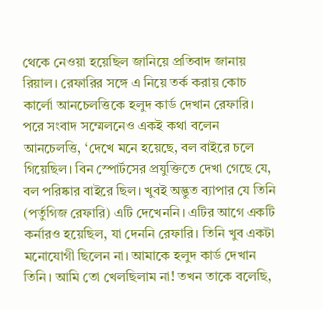থেকে নেওয়া হয়েছিল জানিয়ে প্রতিবাদ জানায় রিয়াল। রেফারির সঙ্গে এ নিয়ে তর্ক করায় কোচ কার্লো আনচেলত্তিকে হলুদ কার্ড দেখান রেফারি। পরে সংবাদ সম্মেলনেও একই কথা বলেন আনচেলত্তি, ‘দেখে মনে হয়েছে, বল বাইরে চলে গিয়েছিল। বিন স্পোর্টসের প্রযুক্তিতে দেখা গেছে যে, বল পরিষ্কার বাইরে ছিল। খুবই অদ্ভুত ব্যাপার যে তিনি (পর্তুগিজ রেফারি) এটি দেখেননি। এটির আগে একটি কর্নারও হয়েছিল, যা দেননি রেফারি। তিনি খুব একটা মনোযোগী ছিলেন না। আমাকে হলুদ কার্ড দেখান তিনি। আমি তো খেলছিলাম না! তখন তাকে বলেছি,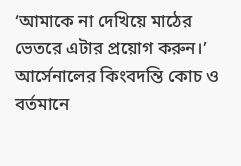‘আমাকে না দেখিয়ে মাঠের ভেতরে এটার প্রয়োগ করুন।’ আর্সেনালের কিংবদন্তি কোচ ও বর্তমানে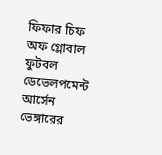ফিফার চিফ অফ গ্লোবাল ফুটবল ডেভেলপমেন্ট আর্সেন ভেঙ্গারের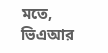মতে, ভিএআর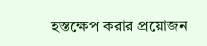হস্তক্ষেপ করার প্রয়োজন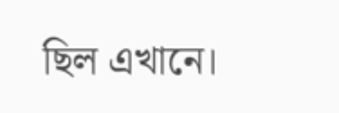ছিল এখানে।